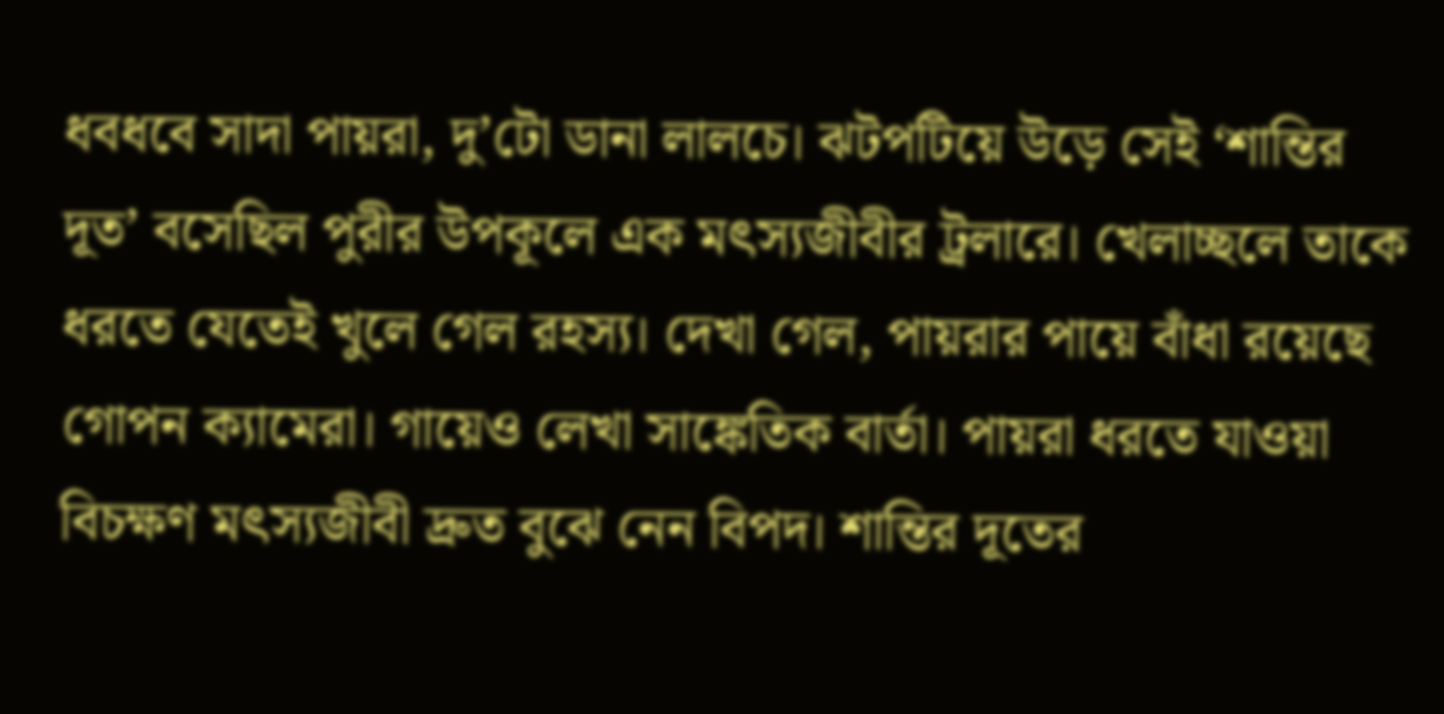ধবধবে সাদা পায়রা, দু’টো ডানা লালচে। ঝটপটিয়ে উড়ে সেই ‘শান্তির দূত’ বসেছিল পুরীর উপকূলে এক মৎস্যজীবীর ট্রলারে। খেলাচ্ছলে তাকে ধরতে যেতেই খুলে গেল রহস্য। দেখা গেল, পায়রার পায়ে বাঁধা রয়েছে গোপন ক্যামেরা। গায়েও লেখা সাঙ্কেতিক বার্তা। পায়রা ধরতে যাওয়া বিচক্ষণ মৎস্যজীবী দ্রুত বুঝে নেন বিপদ। শান্তির দূতের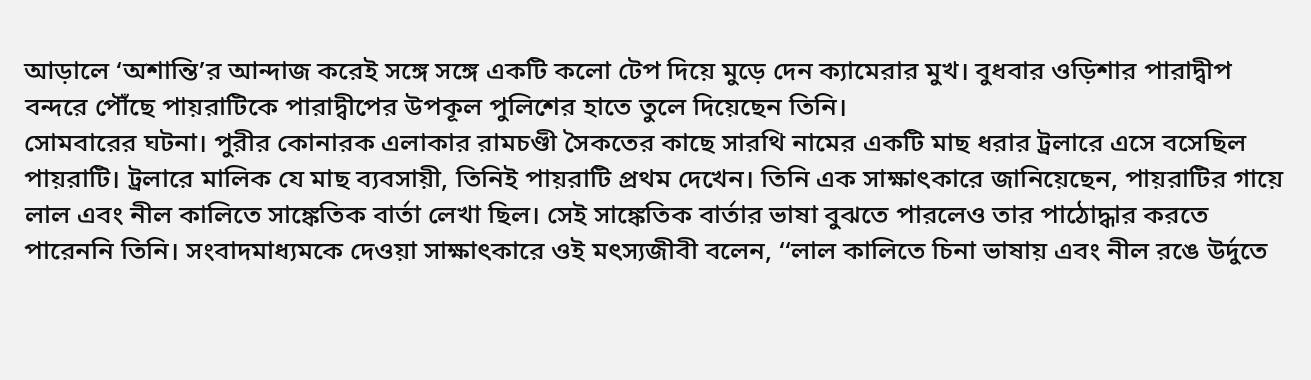আড়ালে ‘অশান্তি’র আন্দাজ করেই সঙ্গে সঙ্গে একটি কলো টেপ দিয়ে মুড়ে দেন ক্যামেরার মুখ। বুধবার ওড়িশার পারাদ্বীপ বন্দরে পৌঁছে পায়রাটিকে পারাদ্বীপের উপকূল পুলিশের হাতে তুলে দিয়েছেন তিনি।
সোমবারের ঘটনা। পুরীর কোনারক এলাকার রামচণ্ডী সৈকতের কাছে সারথি নামের একটি মাছ ধরার ট্রলারে এসে বসেছিল পায়রাটি। ট্রলারে মালিক যে মাছ ব্যবসায়ী, তিনিই পায়রাটি প্রথম দেখেন। তিনি এক সাক্ষাৎকারে জানিয়েছেন, পায়রাটির গায়ে লাল এবং নীল কালিতে সাঙ্কেতিক বার্তা লেখা ছিল। সেই সাঙ্কেতিক বার্তার ভাষা বুঝতে পারলেও তার পাঠোদ্ধার করতে পারেননি তিনি। সংবাদমাধ্যমকে দেওয়া সাক্ষাৎকারে ওই মৎস্যজীবী বলেন, ‘‘লাল কালিতে চিনা ভাষায় এবং নীল রঙে উর্দুতে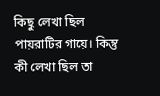কিছু লেখা ছিল পায়রাটির গায়ে। কিন্তু কী লেখা ছিল তা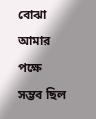বোঝা আমার পক্ষে সম্ভব ছিল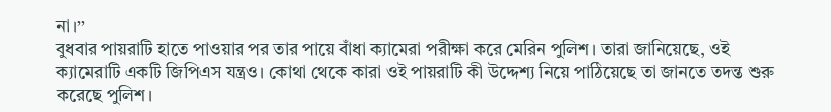না।’’
বুধবার পায়রাটি হাতে পাওয়ার পর তার পায়ে বাঁধা ক্যামেরা পরীক্ষা করে মেরিন পুলিশ। তারা জানিয়েছে, ওই ক্যামেরাটি একটি জিপিএস যন্ত্রও। কোথা থেকে কারা ওই পায়রাটি কী উদ্দেশ্য নিয়ে পাঠিয়েছে তা জানতে তদন্ত শুরু করেছে পুলিশ।